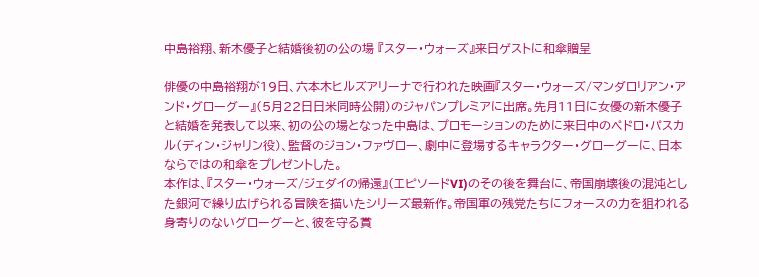中島裕翔、新木優子と結婚後初の公の場 『スター・ウォーズ』来日ゲストに和傘贈呈

俳優の中島裕翔が19日、六本木ヒルズアリーナで行われた映画『スター・ウォーズ/マンダロリアン・アンド・グローグー』(5月22日日米同時公開)のジャパンプレミアに出席。先月11日に女優の新木優子と結婚を発表して以来、初の公の場となった中島は、プロモーションのために来日中のペドロ・パスカル(ディン・ジャリン役)、監督のジョン・ファヴロー、劇中に登場するキャラクター・グローグーに、日本ならではの和傘をプレゼントした。
本作は、『スター・ウォーズ/ジェダイの帰還』(エピソードVI)のその後を舞台に、帝国崩壊後の混沌とした銀河で繰り広げられる冒険を描いたシリーズ最新作。帝国軍の残党たちにフォースの力を狙われる身寄りのないグローグーと、彼を守る賞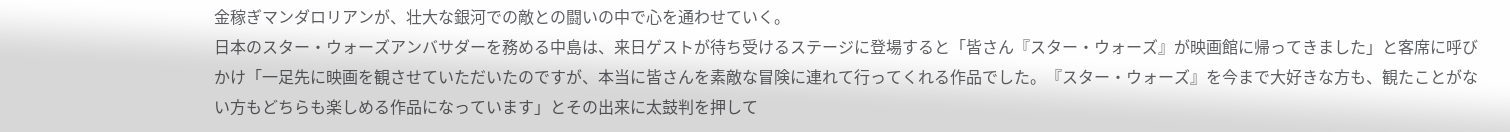金稼ぎマンダロリアンが、壮大な銀河での敵との闘いの中で心を通わせていく。
日本のスター・ウォーズアンバサダーを務める中島は、来日ゲストが待ち受けるステージに登場すると「皆さん『スター・ウォーズ』が映画館に帰ってきました」と客席に呼びかけ「一足先に映画を観させていただいたのですが、本当に皆さんを素敵な冒険に連れて行ってくれる作品でした。『スター・ウォーズ』を今まで大好きな方も、観たことがない方もどちらも楽しめる作品になっています」とその出来に太鼓判を押して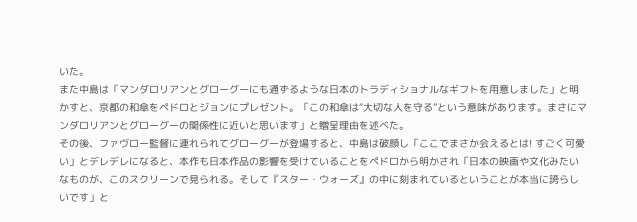いた。
また中島は「マンダロリアンとグローグーにも通ずるような日本のトラディショナルなギフトを用意しました」と明かすと、京都の和傘をペドロとジョンにプレゼント。「この和傘は“大切な人を守る”という意味があります。まさにマンダロリアンとグローグーの関係性に近いと思います」と贈呈理由を述べた。
その後、ファヴロー監督に連れられてグローグーが登場すると、中島は破顔し「ここでまさか会えるとは! すごく可愛い」とデレデレになると、本作も日本作品の影響を受けていることをペドロから明かされ「日本の映画や文化みたいなものが、このスクリーンで見られる。そして『スター・ウォーズ』の中に刻まれているということが本当に誇らしいです」と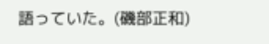語っていた。(磯部正和)